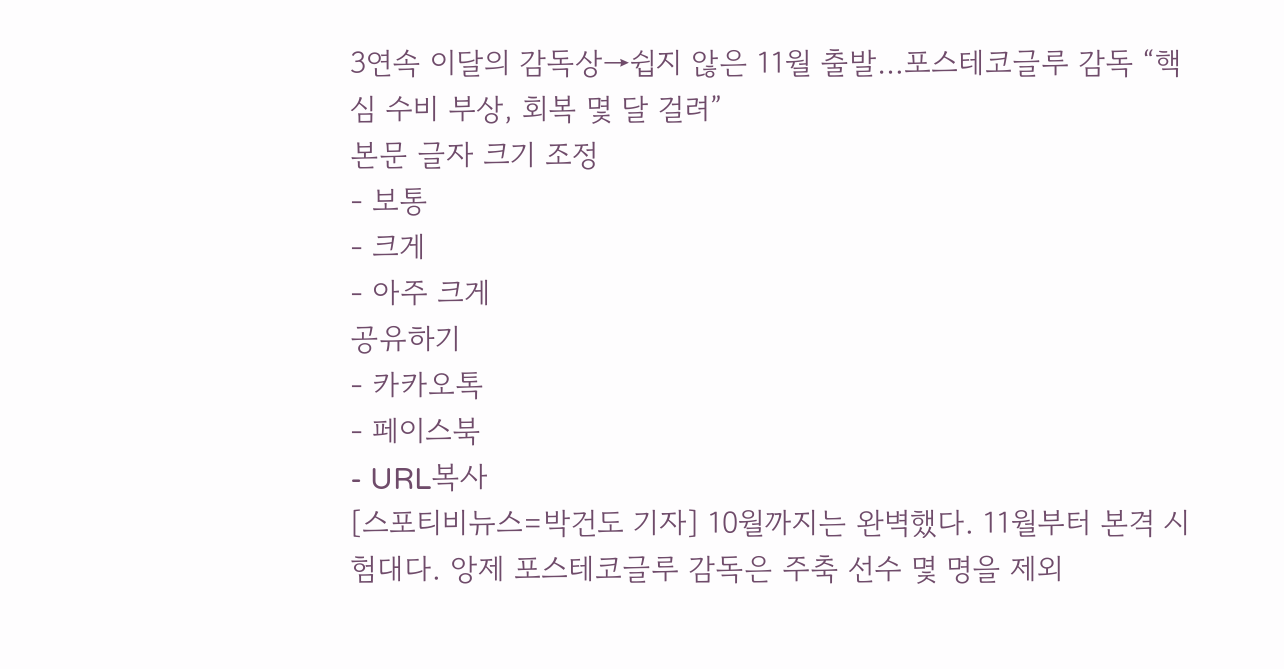3연속 이달의 감독상→쉽지 않은 11월 출발…포스테코글루 감독 “핵심 수비 부상, 회복 몇 달 걸려”
본문 글자 크기 조정
- 보통
- 크게
- 아주 크게
공유하기
- 카카오톡
- 페이스북
- URL복사
[스포티비뉴스=박건도 기자] 10월까지는 완벽했다. 11월부터 본격 시험대다. 앙제 포스테코글루 감독은 주축 선수 몇 명을 제외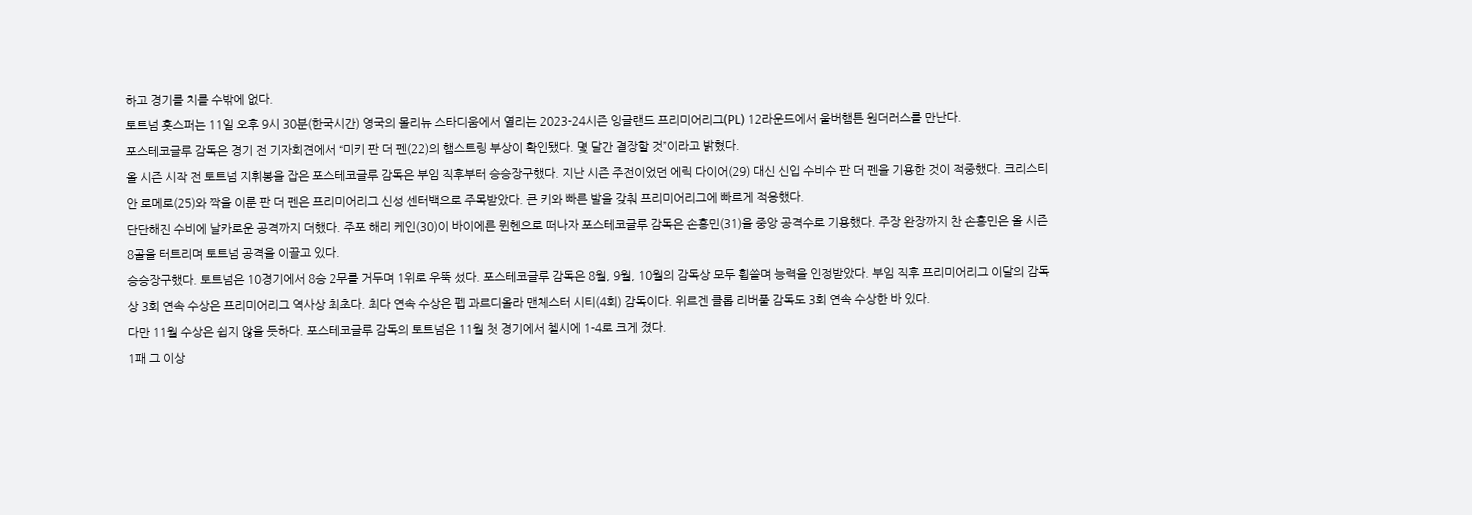하고 경기를 치를 수밖에 없다.
토트넘 홋스퍼는 11일 오후 9시 30분(한국시간) 영국의 몰리뉴 스타디움에서 열리는 2023-24시즌 잉글랜드 프리미어리그(PL) 12라운드에서 울버햄튼 원더러스를 만난다.
포스테코글루 감독은 경기 전 기자회견에서 “미키 판 더 펜(22)의 햄스트링 부상이 확인됐다. 몇 달간 결장할 것”이라고 밝혔다.
올 시즌 시작 전 토트넘 지휘봉을 잡은 포스테코글루 감독은 부임 직후부터 승승장구했다. 지난 시즌 주전이었던 에릭 다이어(29) 대신 신입 수비수 판 더 펜을 기용한 것이 적중했다. 크리스티안 로메로(25)와 짝을 이룬 판 더 펜은 프리미어리그 신성 센터백으로 주목받았다. 큰 키와 빠른 발을 갖춰 프리미어리그에 빠르게 적응했다.
단단해진 수비에 날카로운 공격까지 더했다. 주포 해리 케인(30)이 바이에른 뮌헨으로 떠나자 포스테코글루 감독은 손흥민(31)을 중앙 공격수로 기용했다. 주장 완장까지 찬 손흥민은 올 시즌 8골을 터트리며 토트넘 공격을 이끌고 있다.
승승장구했다. 토트넘은 10경기에서 8승 2무를 거두며 1위로 우뚝 섰다. 포스테코글루 감독은 8월, 9월, 10월의 감독상 모두 휩쓸며 능력을 인정받았다. 부임 직후 프리미어리그 이달의 감독상 3회 연속 수상은 프리미어리그 역사상 최초다. 최다 연속 수상은 펩 과르디올라 맨체스터 시티(4회) 감독이다. 위르겐 클롭 리버풀 감독도 3회 연속 수상한 바 있다.
다만 11월 수상은 쉽지 않을 듯하다. 포스테코글루 감독의 토트넘은 11월 첫 경기에서 첼시에 1-4로 크게 졌다.
1패 그 이상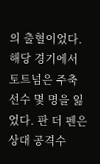의 출혈이었다. 해당 경기에서 토트넘은 주축 선수 몇 명을 잃었다. 판 더 펜은 상대 공격수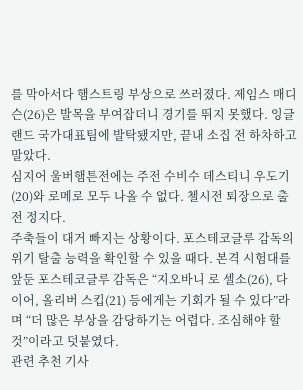를 막아서다 햄스트링 부상으로 쓰러졌다. 제임스 매디슨(26)은 발목을 부여잡더니 경기를 뛰지 못했다. 잉글랜드 국가대표팀에 발탁됐지만, 끝내 소집 전 하차하고 말았다.
심지어 울버햄튼전에는 주전 수비수 데스티니 우도기(20)와 로메로 모두 나올 수 없다. 첼시전 퇴장으로 출전 정지다.
주축들이 대거 빠지는 상황이다. 포스테코글루 감독의 위기 탈출 능력을 확인할 수 있을 때다. 본격 시험대를 앞둔 포스테코글루 감독은 “지오바니 로 셀소(26), 다이어, 올리버 스킵(21) 등에게는 기회가 될 수 있다”라며 “더 많은 부상을 감당하기는 어렵다. 조심해야 할 것”이라고 덧붙였다.
관련 추천 기사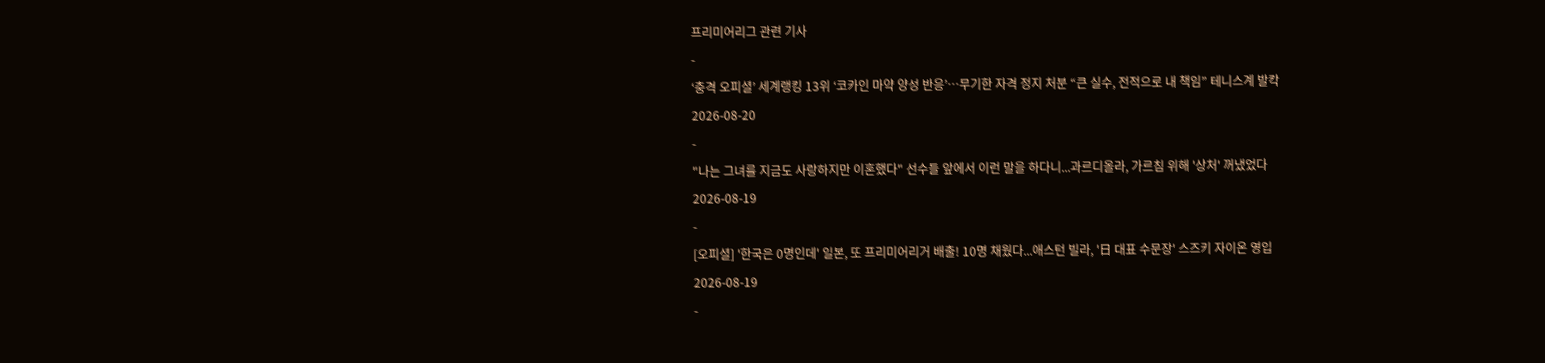프리미어리그 관련 기사
-
‘충격 오피셜’ 세계랭킹 13위 ‘코카인 마약 양성 반응’…무기한 자격 정지 처분 “큰 실수, 전적으로 내 책임” 테니스계 발칵
2026-08-20
-
"나는 그녀를 지금도 사랑하지만 이혼했다" 선수들 앞에서 이런 말을 하다니...과르디올라, 가르침 위해 '상처' 꺼냈었다
2026-08-19
-
[오피셜] '한국은 0명인데' 일본, 또 프리미어리거 배출! 10명 채웠다...애스턴 빌라, '日 대표 수문장' 스즈키 자이온 영입
2026-08-19
-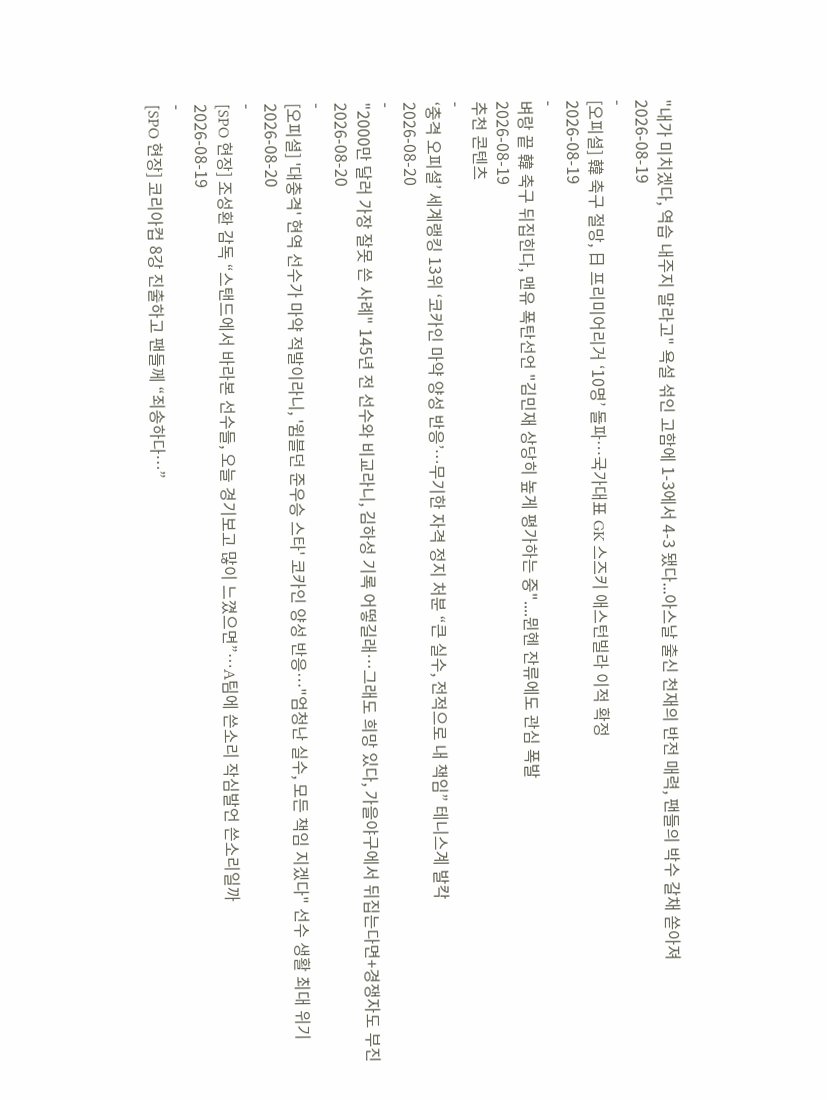"내가 미치겠다, 역습 내주지 말라고" 욕설 섞인 고함에 1-3에서 4-3 됐다...아스날 출신 천재의 반전 매력, 팬들의 박수 갈채 쏟아져
2026-08-19
-
[오피셜] 韓 축구 절망, 日 프리미어리거 ‘10명’ 돌파…국가대표 GK 스즈키 애스턴빌라 이적 확정
2026-08-19
-
벼랑 끝 韓 축구 뒤집힌다, 맨유 폭탄선언 "김민재 상당히 높게 평가하는 중"....뮌헨 잔류에도 관심 폭발
2026-08-19
추천 콘텐츠
-
‘충격 오피셜’ 세계랭킹 13위 ‘코카인 마약 양성 반응’…무기한 자격 정지 처분 “큰 실수, 전적으로 내 책임” 테니스계 발칵
2026-08-20
-
"2000만 달러 가장 잘못 쓴 사례" 145년 전 선수와 비교라니, 김하성 기록 어떻길래…그래도 희망 있다, 가을야구에서 뒤집는다면+경쟁자도 부진
2026-08-20
-
[오피셜] '대충격' 현역 선수가 마약 적발이라니, '윔블던 준우승 스타' 코카인 양성 반응…"엄청난 실수, 모든 책임 지겠다" 선수 생활 최대 위기
2026-08-20
-
[SPO 현장] 조성환 감독 “스탠드에서 바라본 선수들, 오늘 경기보고 많이 느꼈으면”…A팀에 쓴소리 작심발언 쓴소리일까
2026-08-19
-
[SPO 현장] 코리아컵 8강 진출하고 팬들께 “죄송하다…”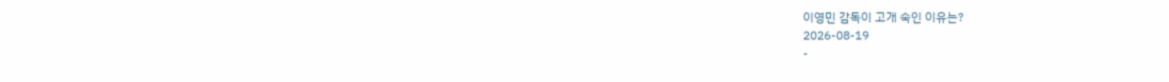이영민 감독이 고개 숙인 이유는?
2026-08-19
-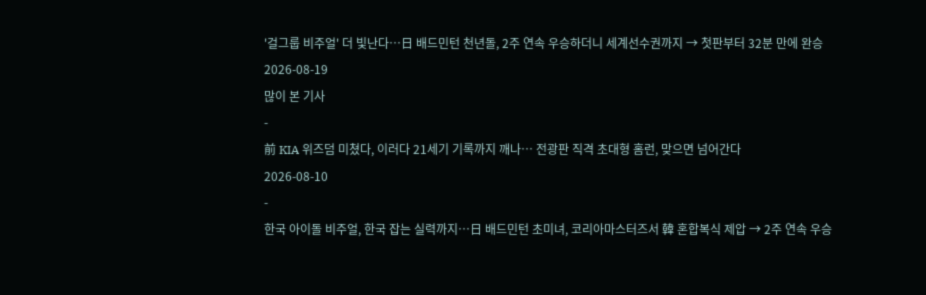'걸그룹 비주얼' 더 빛난다…日 배드민턴 천년돌, 2주 연속 우승하더니 세계선수권까지 → 첫판부터 32분 만에 완승
2026-08-19
많이 본 기사
-
前 KIA 위즈덤 미쳤다, 이러다 21세기 기록까지 깨나… 전광판 직격 초대형 홈런, 맞으면 넘어간다
2026-08-10
-
한국 아이돌 비주얼, 한국 잡는 실력까지…日 배드민턴 초미녀, 코리아마스터즈서 韓 혼합복식 제압 → 2주 연속 우승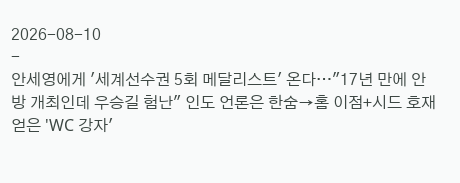2026-08-10
-
안세영에게 '세계선수권 5회 메달리스트' 온다…"17년 만에 안방 개최인데 우승길 험난" 인도 언론은 한숨→홈 이점+시드 호재 얻은 'WC 강자'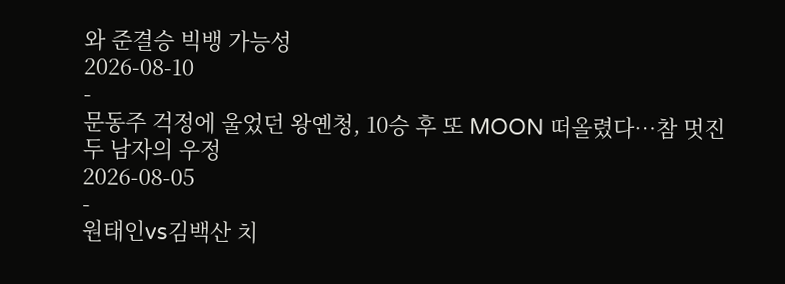와 준결승 빅뱅 가능성
2026-08-10
-
문동주 걱정에 울었던 왕옌청, 10승 후 또 MOON 떠올렸다…참 멋진 두 남자의 우정
2026-08-05
-
원태인vs김백산 치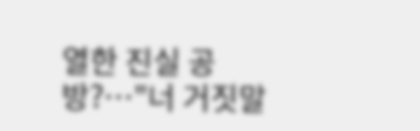열한 진실 공방?…"너 거짓말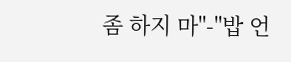좀 하지 마"-"밥 언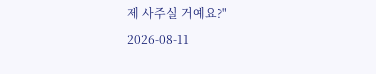제 사주실 거예요?"
2026-08-11